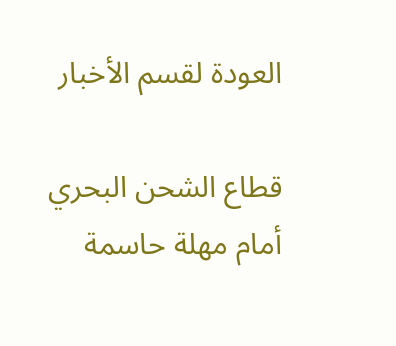العودة لقسم الأخبار

قطاع الشحن البحري أمام مهلة حاسمة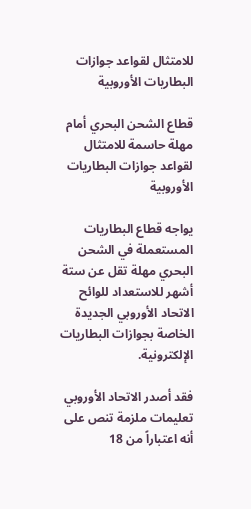للامتثال لقواعد جوازات البطاريات الأوروبية

قطاع الشحن البحري أمام مهلة حاسمة للامتثال لقواعد جوازات البطاريات الأوروبية

يواجه قطاع البطاريات المستعملة في الشحن البحري مهلة تقل عن ستة أشهر للاستعداد للوائح الاتحاد الأوروبي الجديدة الخاصة بجوازات البطاريات الإلكترونية.

فقد أصدر الاتحاد الأوروبي تعليمات ملزمة تنص على أنه اعتباراً من 18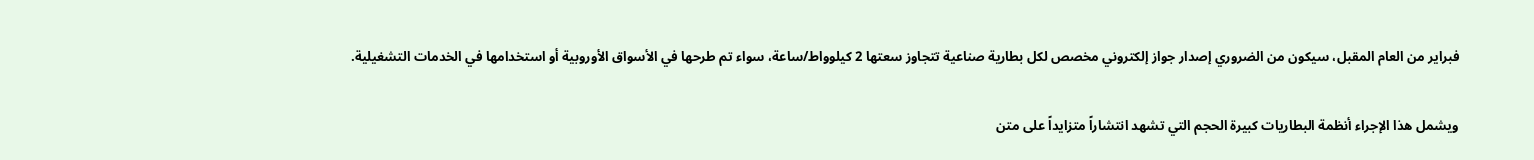فبراير من العام المقبل، سيكون من الضروري إصدار جواز إلكتروني مخصص لكل بطارية صناعية تتجاوز سعتها 2 كيلوواط/ساعة، سواء تم طرحها في الأسواق الأوروبية أو استخدامها في الخدمات التشغيلية.

ويشمل هذا الإجراء أنظمة البطاريات كبيرة الحجم التي تشهد انتشاراً متزايداً على متن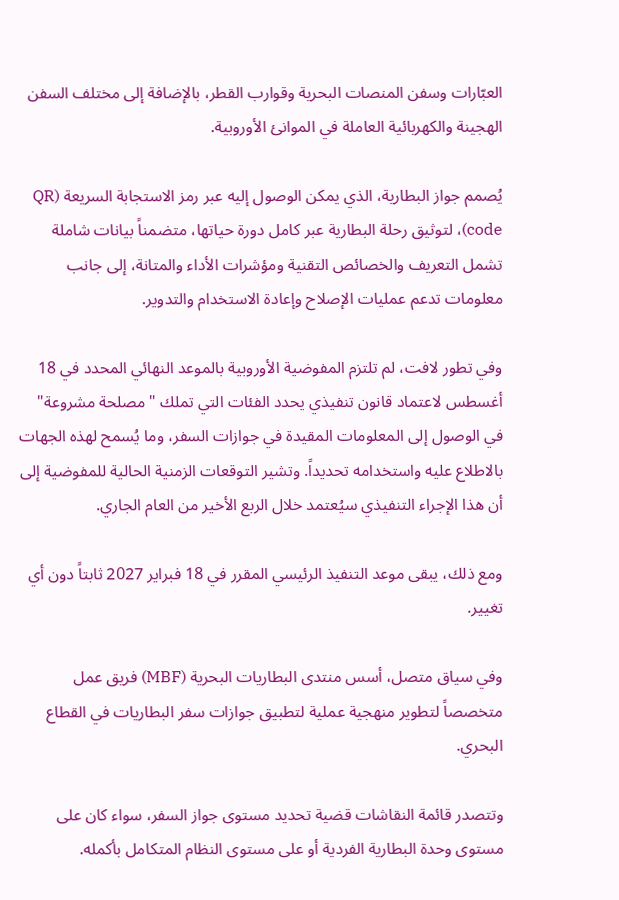العبّارات وسفن المنصات البحرية وقوارب القطر، بالإضافة إلى مختلف السفن الهجينة والكهربائية العاملة في الموانئ الأوروبية.

يُصمم جواز البطارية، الذي يمكن الوصول إليه عبر رمز الاستجابة السريعة (QR code)، لتوثيق رحلة البطارية عبر كامل دورة حياتها، متضمناً بيانات شاملة تشمل التعريف والخصائص التقنية ومؤشرات الأداء والمتانة، إلى جانب معلومات تدعم عمليات الإصلاح وإعادة الاستخدام والتدوير.

وفي تطور لافت، لم تلتزم المفوضية الأوروبية بالموعد النهائي المحدد في 18 أغسطس لاعتماد قانون تنفيذي يحدد الفئات التي تملك "مصلحة مشروعة" في الوصول إلى المعلومات المقيدة في جوازات السفر، وما يُسمح لهذه الجهات بالاطلاع عليه واستخدامه تحديداً. وتشير التوقعات الزمنية الحالية للمفوضية إلى أن هذا الإجراء التنفيذي سيُعتمد خلال الربع الأخير من العام الجاري.

ومع ذلك، يبقى موعد التنفيذ الرئيسي المقرر في 18 فبراير 2027 ثابتاً دون أي تغيير.

وفي سياق متصل، أسس منتدى البطاريات البحرية (MBF) فريق عمل متخصصاً لتطوير منهجية عملية لتطبيق جوازات سفر البطاريات في القطاع البحري.

وتتصدر قائمة النقاشات قضية تحديد مستوى جواز السفر، سواء كان على مستوى وحدة البطارية الفردية أو على مستوى النظام المتكامل بأكمله.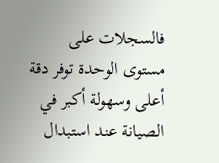فالسجلات على مستوى الوحدة توفر دقة أعلى وسهولة أكبر في الصيانة عند استبدال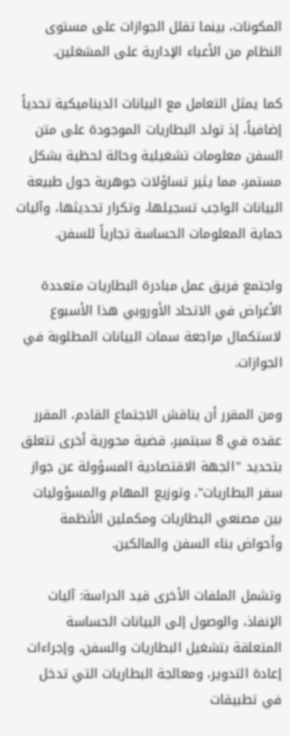المكونات، بينما تقلل الجوازات على مستوى النظام من الأعباء الإدارية على المشغلين.

كما يمثل التعامل مع البيانات الديناميكية تحدياً إضافياً، إذ تولد البطاريات الموجودة على متن السفن معلومات تشغيلية وحالة لحظية بشكل مستمر، مما يثير تساؤلات جوهرية حول طبيعة البيانات الواجب تسجيلها، وتكرار تحديثها، وآليات حماية المعلومات الحساسة تجارياً للسفن.

واجتمع فريق عمل مبادرة البطاريات متعددة الأغراض في الاتحاد الأوروبي هذا الأسبوع لاستكمال مراجعة سمات البيانات المطلوبة في الجوازات.

ومن المقرر أن يناقش الاجتماع القادم، المقرر عقده في 8 سبتمبر، قضية محورية أخرى تتعلق بتحديد "الجهة الاقتصادية المسؤولة عن جواز سفر البطاريات"، وتوزيع المهام والمسؤوليات بين مصنعي البطاريات ومكملين الأنظمة وأحواض بناء السفن والمالكين.

وتشمل الملفات الأخرى قيد الدراسة: آليات الإنفاذ، والوصول إلى البيانات الحساسة المتعلقة بتشغيل البطاريات والسفن، وإجراءات إعادة التدوير، ومعالجة البطاريات التي تدخل في تطبيقات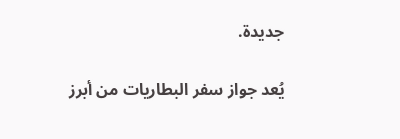جديدة.

يُعد جواز سفر البطاريات من أبرز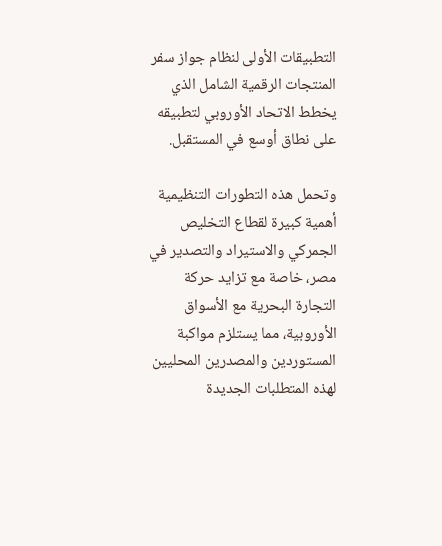التطبيقات الأولى لنظام جواز سفر المنتجات الرقمية الشامل الذي يخطط الاتحاد الأوروبي لتطبيقه على نطاق أوسع في المستقبل.

وتحمل هذه التطورات التنظيمية أهمية كبيرة لقطاع التخليص الجمركي والاستيراد والتصدير في مصر، خاصة مع تزايد حركة التجارة البحرية مع الأسواق الأوروبية، مما يستلزم مواكبة المستوردين والمصدرين المحليين لهذه المتطلبات الجديدة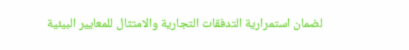لضمان استمرارية التدفقات التجارية والامتثال للمعايير البيئية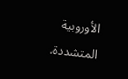الأوروبية المتشددة.